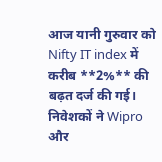आज यानी गुरुवार को Nifty IT index में करीब **2%** की बढ़त दर्ज की गई। निवेशकों ने Wipro और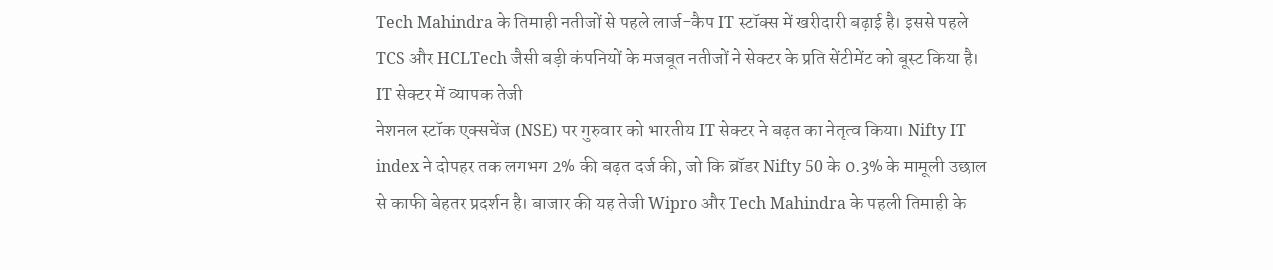Tech Mahindra के तिमाही नतीजों से पहले लार्ज-कैप IT स्टॉक्स में खरीदारी बढ़ाई है। इससे पहले TCS और HCLTech जैसी बड़ी कंपनियों के मजबूत नतीजों ने सेक्टर के प्रति सेंटीमेंट को बूस्ट किया है।
IT सेक्टर में व्यापक तेजी
नेशनल स्टॉक एक्सचेंज (NSE) पर गुरुवार को भारतीय IT सेक्टर ने बढ़त का नेतृत्व किया। Nifty IT index ने दोपहर तक लगभग 2% की बढ़त दर्ज की, जो कि ब्रॉडर Nifty 50 के 0.3% के मामूली उछाल से काफी बेहतर प्रदर्शन है। बाजार की यह तेजी Wipro और Tech Mahindra के पहली तिमाही के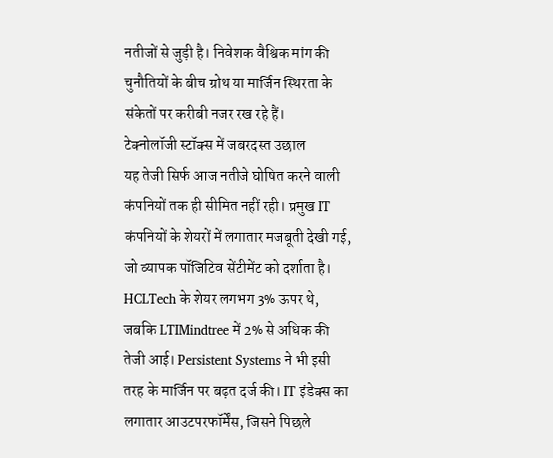नतीजों से जुड़ी है। निवेशक वैश्विक मांग की चुनौतियों के बीच ग्रोथ या मार्जिन स्थिरता के संकेतों पर करीबी नजर रख रहे हैं।
टेक्नोलॉजी स्टॉक्स में जबरदस्त उछाल
यह तेजी सिर्फ आज नतीजे घोषित करने वाली कंपनियों तक ही सीमित नहीं रही। प्रमुख IT कंपनियों के शेयरों में लगातार मजबूती देखी गई, जो व्यापक पॉजिटिव सेंटीमेंट को दर्शाता है। HCLTech के शेयर लगभग 3% ऊपर थे, जबकि LTIMindtree में 2% से अधिक की तेजी आई। Persistent Systems ने भी इसी तरह के मार्जिन पर बढ़त दर्ज की। IT इंडेक्स का लगातार आउटपरफॉर्मेंस, जिसने पिछले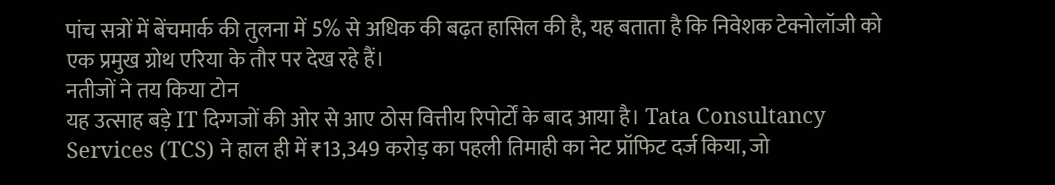पांच सत्रों में बेंचमार्क की तुलना में 5% से अधिक की बढ़त हासिल की है, यह बताता है कि निवेशक टेक्नोलॉजी को एक प्रमुख ग्रोथ एरिया के तौर पर देख रहे हैं।
नतीजों ने तय किया टोन
यह उत्साह बड़े IT दिग्गजों की ओर से आए ठोस वित्तीय रिपोर्टों के बाद आया है। Tata Consultancy Services (TCS) ने हाल ही में ₹13,349 करोड़ का पहली तिमाही का नेट प्रॉफिट दर्ज किया, जो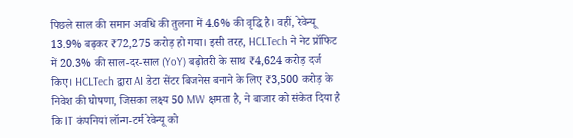पिछले साल की समान अवधि की तुलना में 4.6% की वृद्धि है। वहीं, रेवेन्यू 13.9% बढ़कर ₹72,275 करोड़ हो गया। इसी तरह, HCLTech ने नेट प्रॉफिट में 20.3% की साल-दर-साल (YoY) बढ़ोतरी के साथ ₹4,624 करोड़ दर्ज किए। HCLTech द्वारा AI डेटा सेंटर बिजनेस बनाने के लिए ₹3,500 करोड़ के निवेश की घोषणा, जिसका लक्ष्य 50 MW क्षमता है, ने बाजार को संकेत दिया है कि IT कंपनियां लॉन्ग-टर्म रेवेन्यू को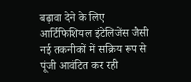बढ़ावा देने के लिए आर्टिफिशियल इंटेलिजेंस जैसी नई तकनीकों में सक्रिय रूप से पूंजी आवंटित कर रही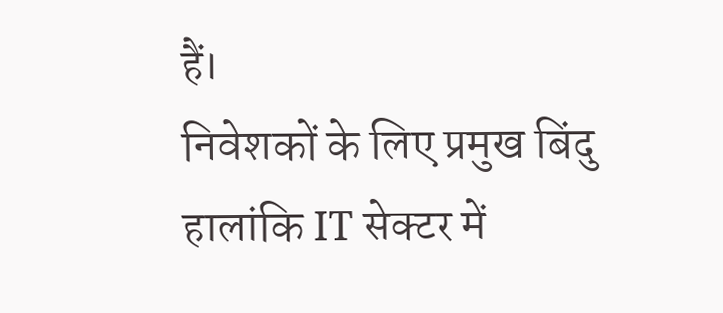हैं।
निवेशकों के लिए प्रमुख बिंदु
हालांकि IT सेक्टर में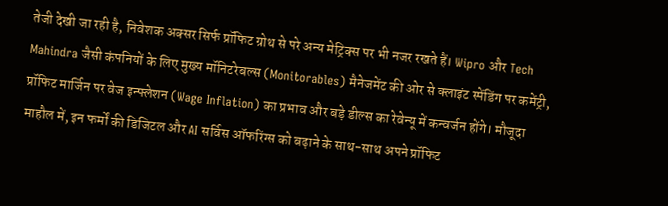तेजी देखी जा रही है, निवेशक अक्सर सिर्फ प्रॉफिट ग्रोथ से परे अन्य मेट्रिक्स पर भी नजर रखते हैं। Wipro और Tech Mahindra जैसी कंपनियों के लिए मुख्य मॉनिटरेबल्स (Monitorables) मैनेजमेंट की ओर से क्लाइंट स्पेंडिंग पर कमेंट्री, प्रॉफिट मार्जिन पर वेज इन्फ्लेशन (Wage Inflation) का प्रभाव और बड़े डील्स का रेवेन्यू में कन्वर्जन होंगे। मौजूदा माहौल में, इन फर्मों की डिजिटल और AI सर्विस ऑफरिंग्स को बढ़ाने के साथ-साथ अपने प्रॉफिट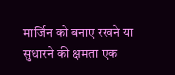मार्जिन को बनाए रखने या सुधारने की क्षमता एक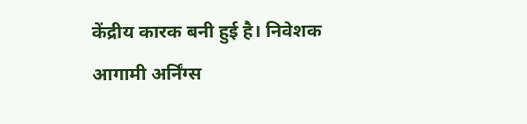केंद्रीय कारक बनी हुई है। निवेशक आगामी अर्निंग्स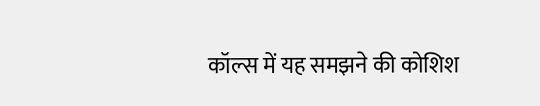कॉल्स में यह समझने की कोशिश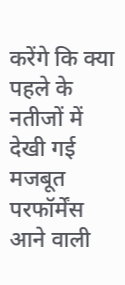करेंगे कि क्या पहले के नतीजों में देखी गई मजबूत परफॉर्मेंस आने वाली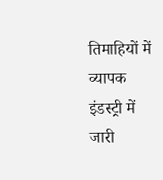तिमाहियों में व्यापक इंडस्ट्री में जारी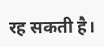रह सकती है।